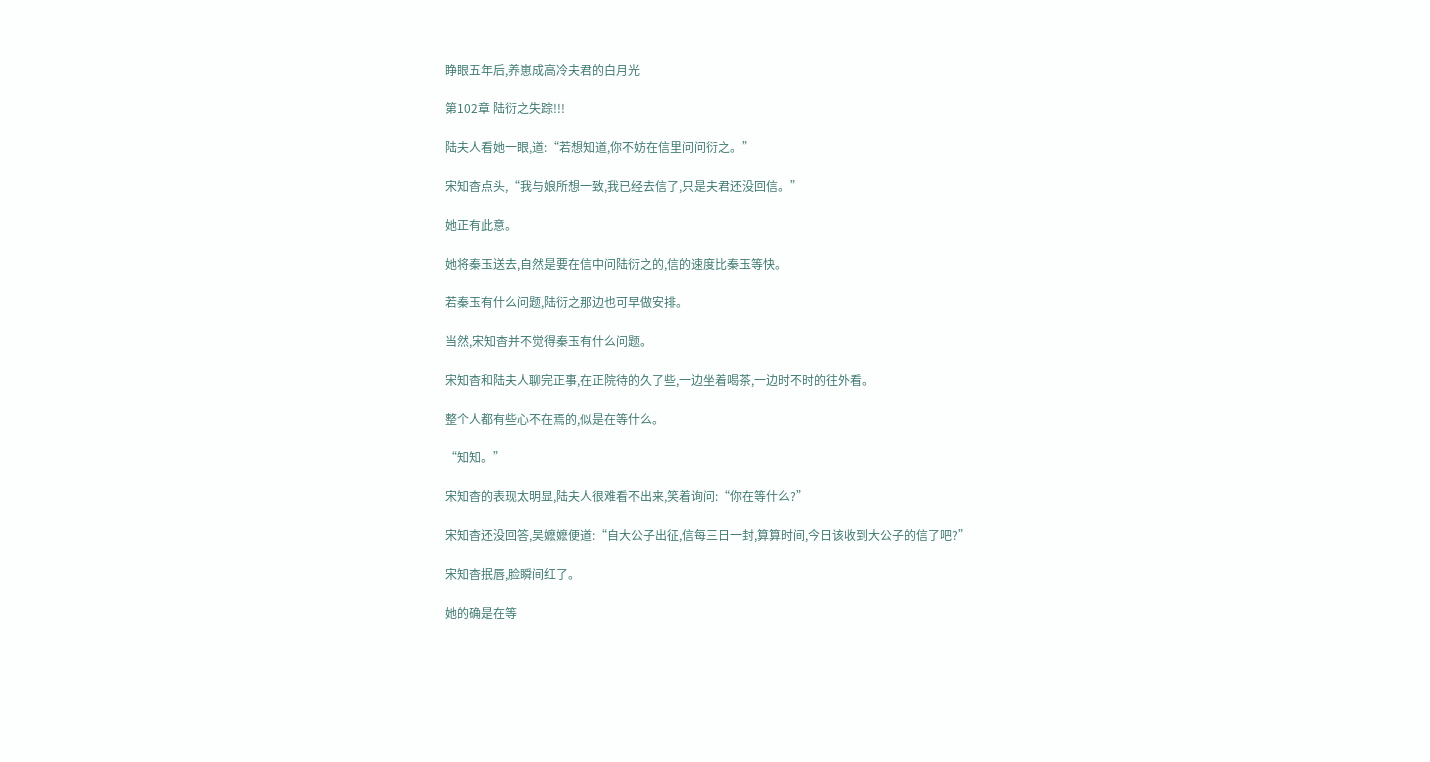睁眼五年后,养崽成高冷夫君的白月光

第102章 陆衍之失踪!!!

陆夫人看她一眼,道:“若想知道,你不妨在信里问问衍之。”

宋知杳点头,“我与娘所想一致,我已经去信了,只是夫君还没回信。”

她正有此意。

她将秦玉送去,自然是要在信中问陆衍之的,信的速度比秦玉等快。

若秦玉有什么问题,陆衍之那边也可早做安排。

当然,宋知杳并不觉得秦玉有什么问题。

宋知杳和陆夫人聊完正事,在正院待的久了些,一边坐着喝茶,一边时不时的往外看。

整个人都有些心不在焉的,似是在等什么。

“知知。”

宋知杳的表现太明显,陆夫人很难看不出来,笑着询问:“你在等什么?”

宋知杳还没回答,吴嬷嬷便道:“自大公子出征,信每三日一封,算算时间,今日该收到大公子的信了吧?”

宋知杳抿唇,脸瞬间红了。

她的确是在等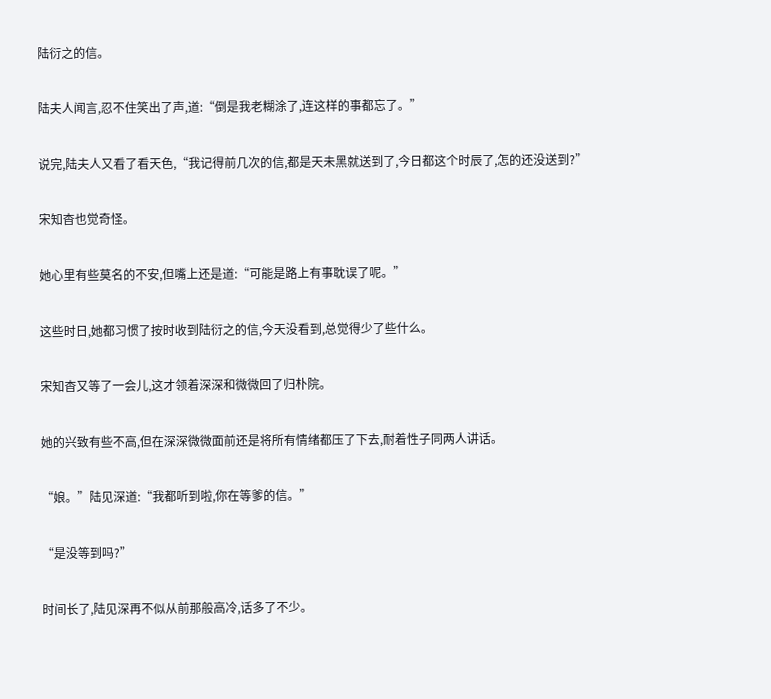陆衍之的信。

陆夫人闻言,忍不住笑出了声,道:“倒是我老糊涂了,连这样的事都忘了。”

说完,陆夫人又看了看天色,“我记得前几次的信,都是天未黑就送到了,今日都这个时辰了,怎的还没送到?”

宋知杳也觉奇怪。

她心里有些莫名的不安,但嘴上还是道:“可能是路上有事耽误了呢。”

这些时日,她都习惯了按时收到陆衍之的信,今天没看到,总觉得少了些什么。

宋知杳又等了一会儿,这才领着深深和微微回了归朴院。

她的兴致有些不高,但在深深微微面前还是将所有情绪都压了下去,耐着性子同两人讲话。

“娘。”陆见深道:“我都听到啦,你在等爹的信。”

“是没等到吗?”

时间长了,陆见深再不似从前那般高冷,话多了不少。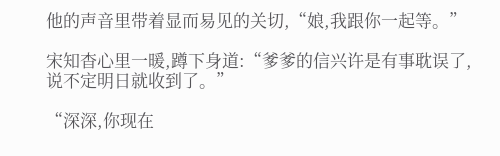他的声音里带着显而易见的关切,“娘,我跟你一起等。”

宋知杳心里一暖,蹲下身道:“爹爹的信兴许是有事耽误了,说不定明日就收到了。”

“深深,你现在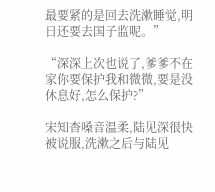最要紧的是回去洗漱睡觉,明日还要去国子监呢。”

“深深上次也说了,爹爹不在家你要保护我和微微,要是没休息好,怎么保护?”

宋知杳嗓音温柔,陆见深很快被说服,洗漱之后与陆见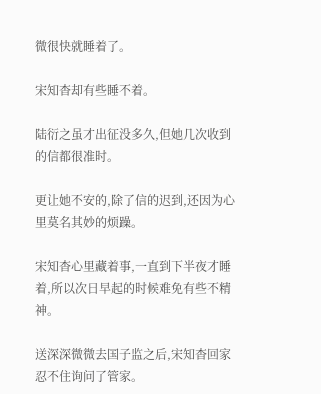微很快就睡着了。

宋知杳却有些睡不着。

陆衍之虽才出征没多久,但她几次收到的信都很准时。

更让她不安的,除了信的迟到,还因为心里莫名其妙的烦躁。

宋知杳心里藏着事,一直到下半夜才睡着,所以次日早起的时候难免有些不精神。

送深深微微去国子监之后,宋知杳回家忍不住询问了管家。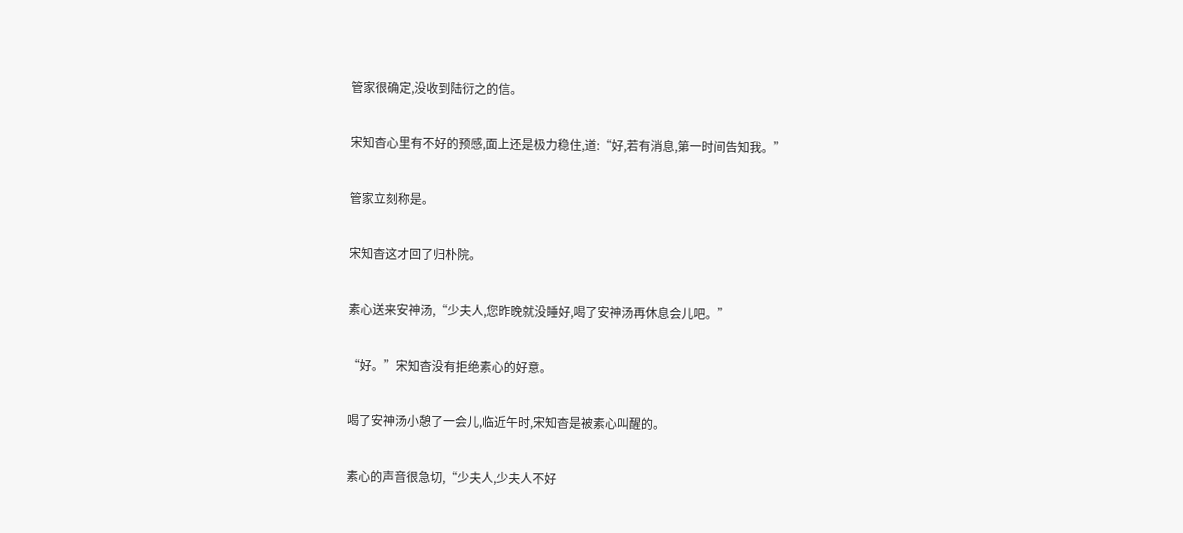管家很确定,没收到陆衍之的信。

宋知杳心里有不好的预感,面上还是极力稳住,道:“好,若有消息,第一时间告知我。”

管家立刻称是。

宋知杳这才回了归朴院。

素心送来安神汤,“少夫人,您昨晚就没睡好,喝了安神汤再休息会儿吧。”

“好。”宋知杳没有拒绝素心的好意。

喝了安神汤小憩了一会儿,临近午时,宋知杳是被素心叫醒的。

素心的声音很急切,“少夫人,少夫人不好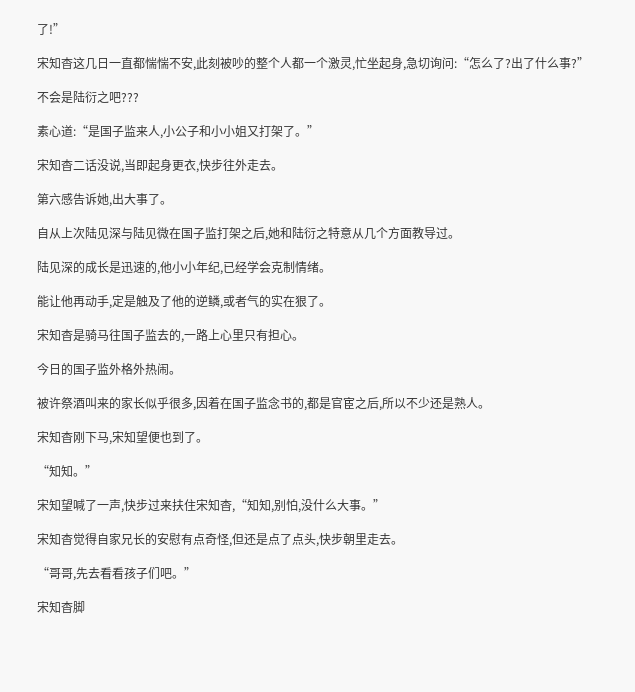了!”

宋知杳这几日一直都惴惴不安,此刻被吵的整个人都一个激灵,忙坐起身,急切询问:“怎么了?出了什么事?”

不会是陆衍之吧???

素心道:“是国子监来人,小公子和小小姐又打架了。”

宋知杳二话没说,当即起身更衣,快步往外走去。

第六感告诉她,出大事了。

自从上次陆见深与陆见微在国子监打架之后,她和陆衍之特意从几个方面教导过。

陆见深的成长是迅速的,他小小年纪,已经学会克制情绪。

能让他再动手,定是触及了他的逆鳞,或者气的实在狠了。

宋知杳是骑马往国子监去的,一路上心里只有担心。

今日的国子监外格外热闹。

被许祭酒叫来的家长似乎很多,因着在国子监念书的,都是官宦之后,所以不少还是熟人。

宋知杳刚下马,宋知望便也到了。

“知知。”

宋知望喊了一声,快步过来扶住宋知杳,“知知,别怕,没什么大事。”

宋知杳觉得自家兄长的安慰有点奇怪,但还是点了点头,快步朝里走去。

“哥哥,先去看看孩子们吧。”

宋知杳脚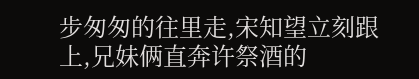步匆匆的往里走,宋知望立刻跟上,兄妹俩直奔许祭酒的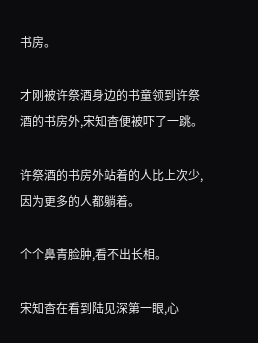书房。

才刚被许祭酒身边的书童领到许祭酒的书房外,宋知杳便被吓了一跳。

许祭酒的书房外站着的人比上次少,因为更多的人都躺着。

个个鼻青脸肿,看不出长相。

宋知杳在看到陆见深第一眼,心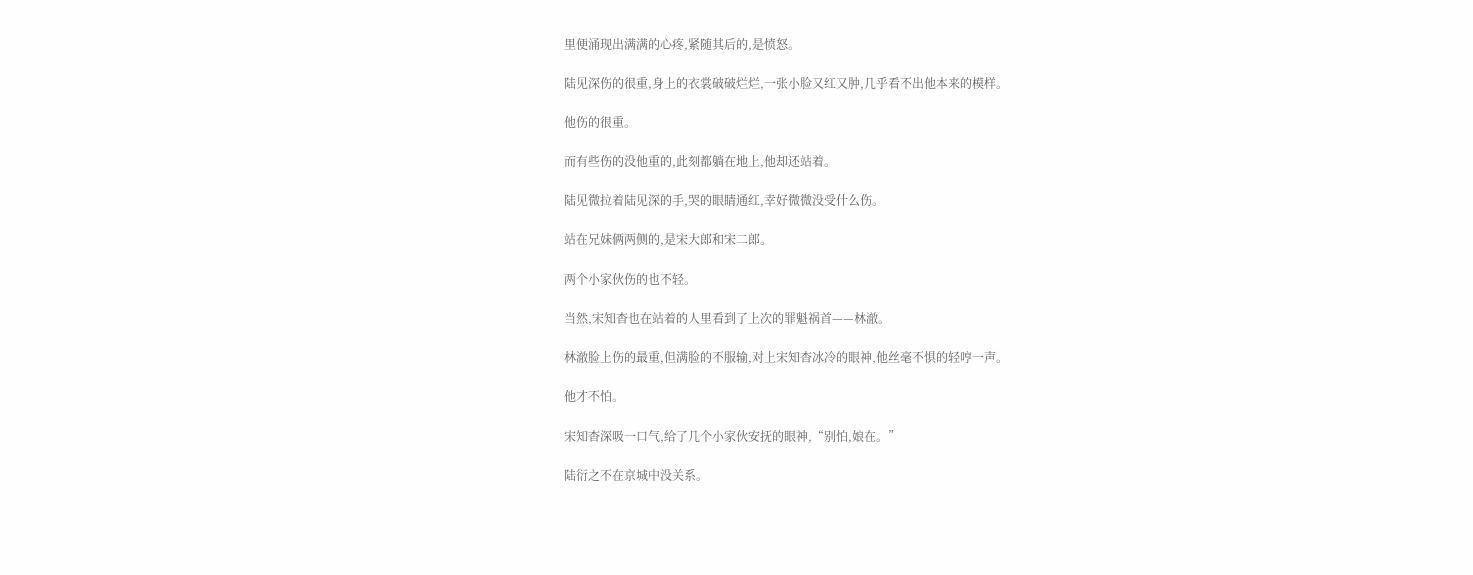里便涌现出满满的心疼,紧随其后的,是愤怒。

陆见深伤的很重,身上的衣裳破破烂烂,一张小脸又红又肿,几乎看不出他本来的模样。

他伤的很重。

而有些伤的没他重的,此刻都躺在地上,他却还站着。

陆见微拉着陆见深的手,哭的眼睛通红,幸好微微没受什么伤。

站在兄妹俩两侧的,是宋大郎和宋二郎。

两个小家伙伤的也不轻。

当然,宋知杳也在站着的人里看到了上次的罪魁祸首——林澈。

林澈脸上伤的最重,但满脸的不服输,对上宋知杳冰冷的眼神,他丝毫不惧的轻哼一声。

他才不怕。

宋知杳深吸一口气,给了几个小家伙安抚的眼神,“别怕,娘在。”

陆衍之不在京城中没关系。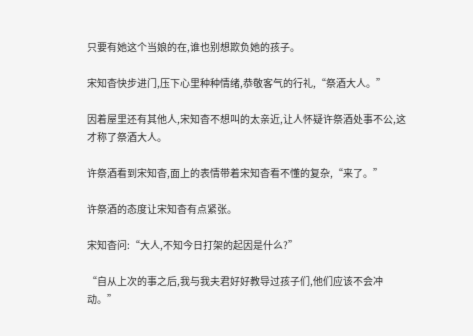只要有她这个当娘的在,谁也别想欺负她的孩子。

宋知杳快步进门,压下心里种种情绪,恭敬客气的行礼,“祭酒大人。”

因着屋里还有其他人,宋知杳不想叫的太亲近,让人怀疑许祭酒处事不公,这才称了祭酒大人。

许祭酒看到宋知杳,面上的表情带着宋知杳看不懂的复杂,“来了。”

许祭酒的态度让宋知杳有点紧张。

宋知杳问:“大人,不知今日打架的起因是什么?”

“自从上次的事之后,我与我夫君好好教导过孩子们,他们应该不会冲动。”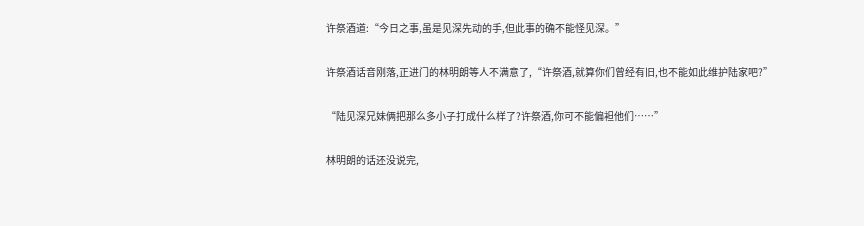许祭酒道:“今日之事,虽是见深先动的手,但此事的确不能怪见深。”

许祭酒话音刚落,正进门的林明朗等人不满意了,“许祭酒,就算你们曾经有旧,也不能如此维护陆家吧?”

“陆见深兄妹俩把那么多小子打成什么样了?许祭酒,你可不能偏袒他们……”

林明朗的话还没说完,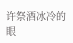许祭酒冰冷的眼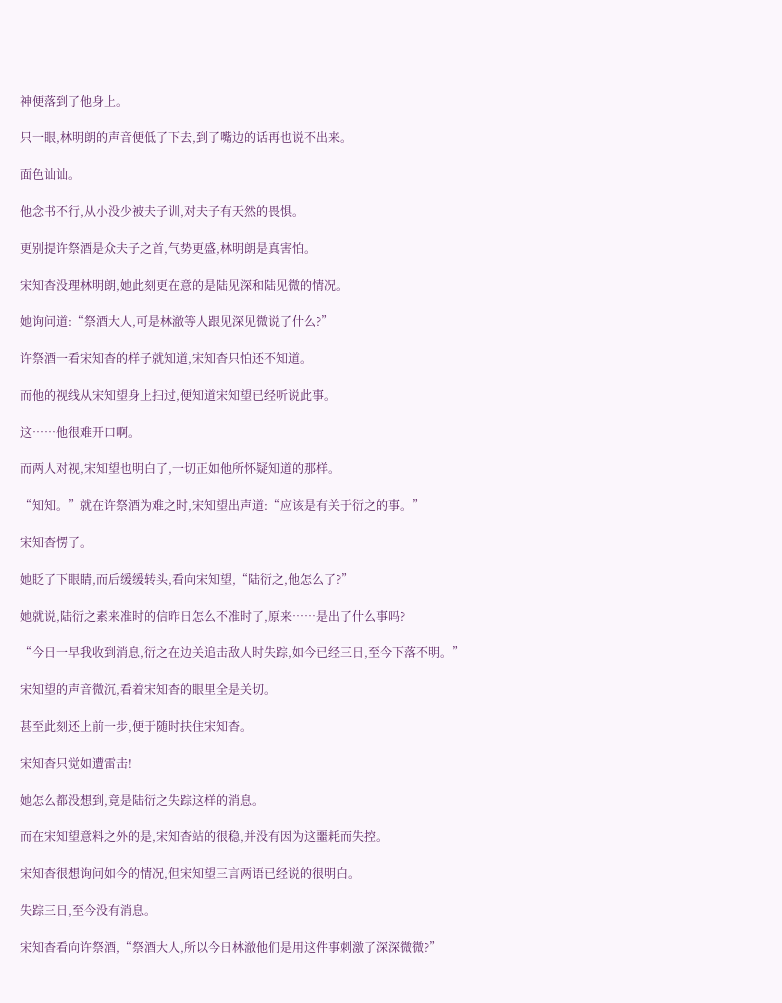神便落到了他身上。

只一眼,林明朗的声音便低了下去,到了嘴边的话再也说不出来。

面色讪讪。

他念书不行,从小没少被夫子训,对夫子有天然的畏惧。

更别提许祭酒是众夫子之首,气势更盛,林明朗是真害怕。

宋知杳没理林明朗,她此刻更在意的是陆见深和陆见微的情况。

她询问道:“祭酒大人,可是林澈等人跟见深见微说了什么?”

许祭酒一看宋知杳的样子就知道,宋知杳只怕还不知道。

而他的视线从宋知望身上扫过,便知道宋知望已经听说此事。

这……他很难开口啊。

而两人对视,宋知望也明白了,一切正如他所怀疑知道的那样。

“知知。”就在许祭酒为难之时,宋知望出声道:“应该是有关于衍之的事。”

宋知杳愣了。

她眨了下眼睛,而后缓缓转头,看向宋知望,“陆衍之,他怎么了?”

她就说,陆衍之素来准时的信昨日怎么不准时了,原来……是出了什么事吗?

“今日一早我收到消息,衍之在边关追击敌人时失踪,如今已经三日,至今下落不明。”

宋知望的声音微沉,看着宋知杳的眼里全是关切。

甚至此刻还上前一步,便于随时扶住宋知杳。

宋知杳只觉如遭雷击!

她怎么都没想到,竟是陆衍之失踪这样的消息。

而在宋知望意料之外的是,宋知杳站的很稳,并没有因为这噩耗而失控。

宋知杳很想询问如今的情况,但宋知望三言两语已经说的很明白。

失踪三日,至今没有消息。

宋知杳看向许祭酒,“祭酒大人,所以今日林澈他们是用这件事刺激了深深微微?”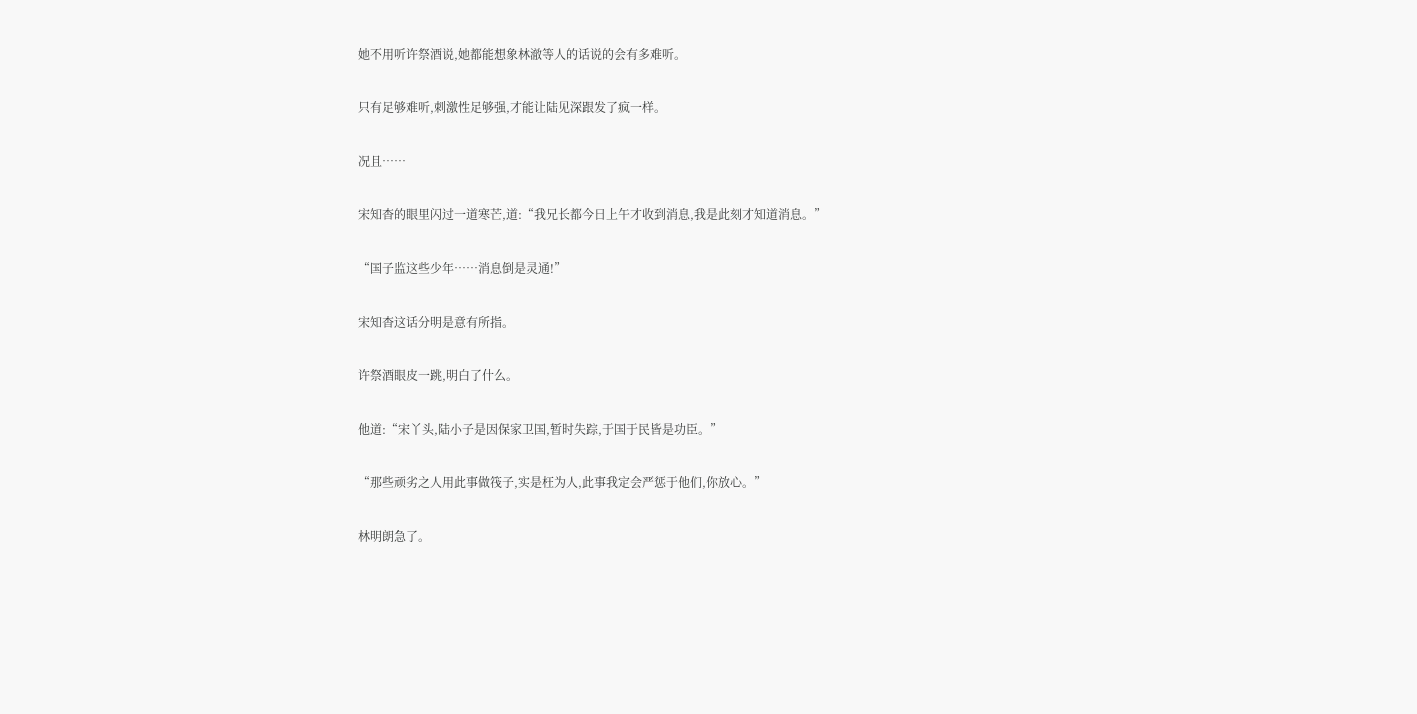她不用听许祭酒说,她都能想象林澈等人的话说的会有多难听。

只有足够难听,刺激性足够强,才能让陆见深跟发了疯一样。

况且……

宋知杳的眼里闪过一道寒芒,道:“我兄长都今日上午才收到消息,我是此刻才知道消息。”

“国子监这些少年……消息倒是灵通!”

宋知杳这话分明是意有所指。

许祭酒眼皮一跳,明白了什么。

他道:“宋丫头,陆小子是因保家卫国,暂时失踪,于国于民皆是功臣。”

“那些顽劣之人用此事做筏子,实是枉为人,此事我定会严惩于他们,你放心。”

林明朗急了。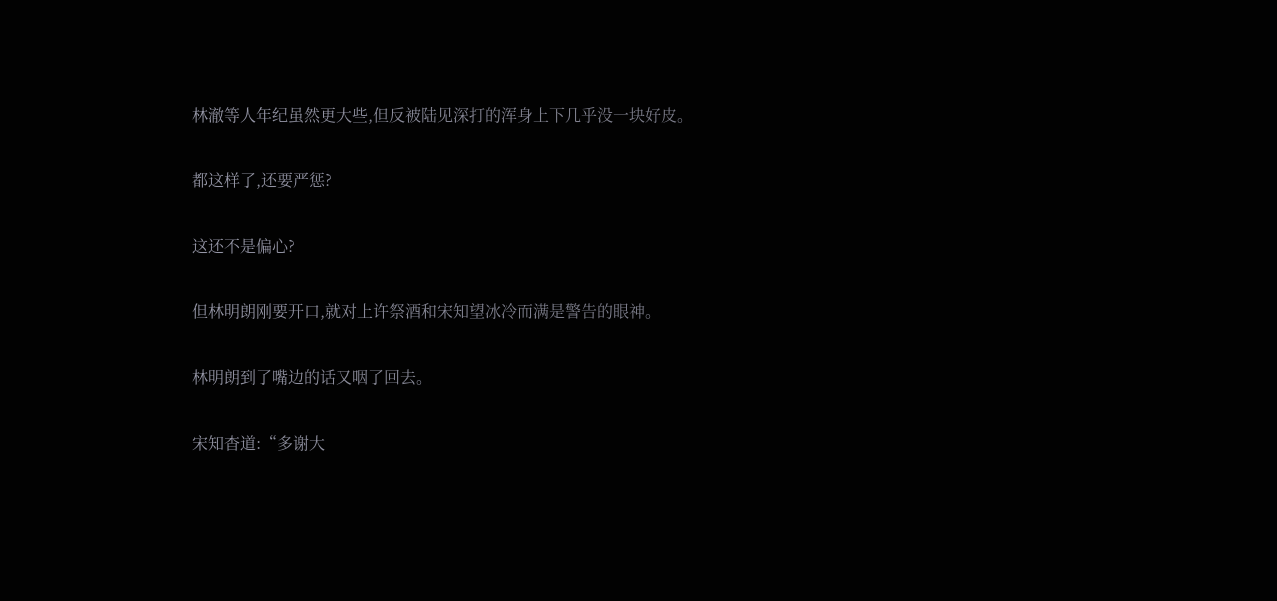林澈等人年纪虽然更大些,但反被陆见深打的浑身上下几乎没一块好皮。

都这样了,还要严惩?

这还不是偏心?

但林明朗刚要开口,就对上许祭酒和宋知望冰冷而满是警告的眼神。

林明朗到了嘴边的话又咽了回去。

宋知杳道:“多谢大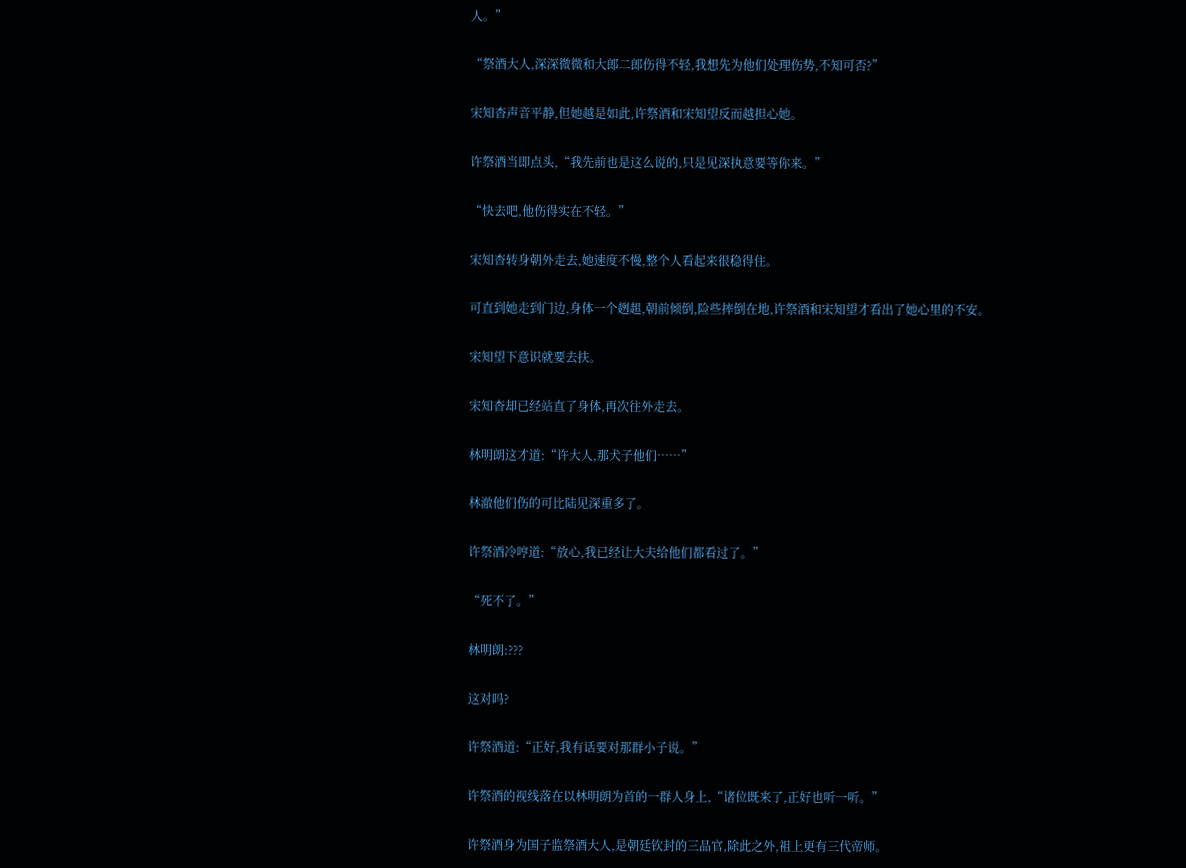人。”

“祭酒大人,深深微微和大郎二郎伤得不轻,我想先为他们处理伤势,不知可否?”

宋知杳声音平静,但她越是如此,许祭酒和宋知望反而越担心她。

许祭酒当即点头,“我先前也是这么说的,只是见深执意要等你来。”

“快去吧,他伤得实在不轻。”

宋知杳转身朝外走去,她速度不慢,整个人看起来很稳得住。

可直到她走到门边,身体一个趔趄,朝前倾倒,险些摔倒在地,许祭酒和宋知望才看出了她心里的不安。

宋知望下意识就要去扶。

宋知杳却已经站直了身体,再次往外走去。

林明朗这才道:“许大人,那犬子他们……”

林澈他们伤的可比陆见深重多了。

许祭酒冷哼道:“放心,我已经让大夫给他们都看过了。”

“死不了。”

林明朗:???

这对吗?

许祭酒道:“正好,我有话要对那群小子说。”

许祭酒的视线落在以林明朗为首的一群人身上,“诸位既来了,正好也听一听。”

许祭酒身为国子监祭酒大人,是朝廷钦封的三品官,除此之外,祖上更有三代帝师。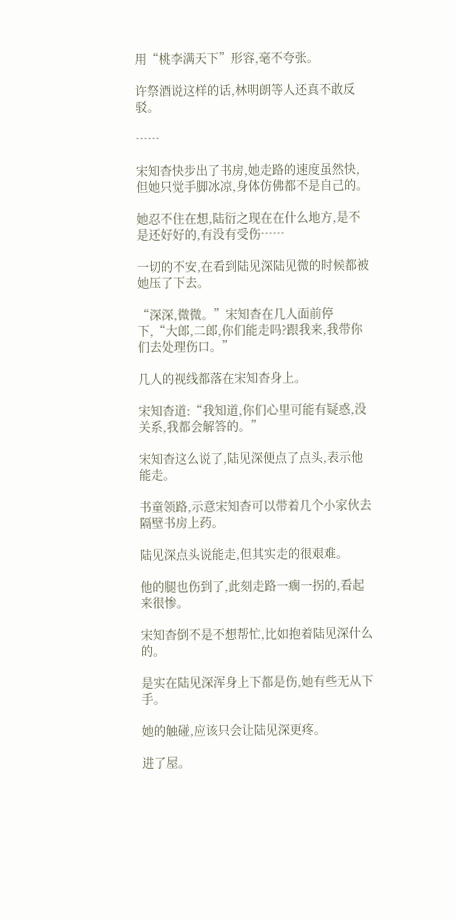用“桃李满天下”形容,毫不夸张。

许祭酒说这样的话,林明朗等人还真不敢反驳。

……

宋知杳快步出了书房,她走路的速度虽然快,但她只觉手脚冰凉,身体仿佛都不是自己的。

她忍不住在想,陆衍之现在在什么地方,是不是还好好的,有没有受伤……

一切的不安,在看到陆见深陆见微的时候都被她压了下去。

“深深,微微。”宋知杳在几人面前停下,“大郎,二郎,你们能走吗?跟我来,我带你们去处理伤口。”

几人的视线都落在宋知杳身上。

宋知杳道:“我知道,你们心里可能有疑惑,没关系,我都会解答的。”

宋知杳这么说了,陆见深便点了点头,表示他能走。

书童领路,示意宋知杳可以带着几个小家伙去隔壁书房上药。

陆见深点头说能走,但其实走的很艰难。

他的腿也伤到了,此刻走路一瘸一拐的,看起来很惨。

宋知杳倒不是不想帮忙,比如抱着陆见深什么的。

是实在陆见深浑身上下都是伤,她有些无从下手。

她的触碰,应该只会让陆见深更疼。

进了屋。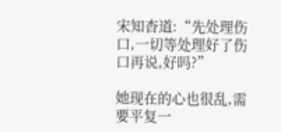宋知杳道:“先处理伤口,一切等处理好了伤口再说,好吗?”

她现在的心也很乱,需要平复一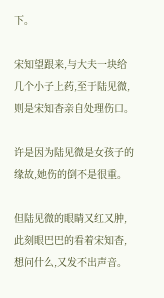下。

宋知望跟来,与大夫一块给几个小子上药,至于陆见微,则是宋知杳亲自处理伤口。

许是因为陆见微是女孩子的缘故,她伤的倒不是很重。

但陆见微的眼睛又红又肿,此刻眼巴巴的看着宋知杳,想问什么,又发不出声音。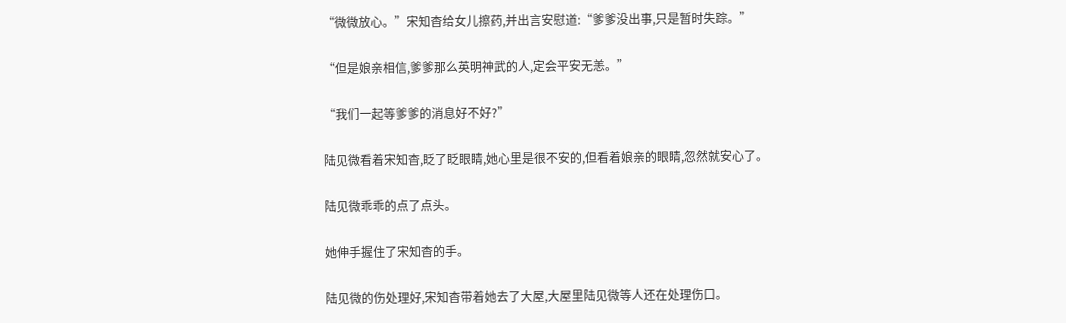“微微放心。”宋知杳给女儿擦药,并出言安慰道:“爹爹没出事,只是暂时失踪。”

“但是娘亲相信,爹爹那么英明神武的人,定会平安无恙。”

“我们一起等爹爹的消息好不好?”

陆见微看着宋知杳,眨了眨眼睛,她心里是很不安的,但看着娘亲的眼睛,忽然就安心了。

陆见微乖乖的点了点头。

她伸手握住了宋知杳的手。

陆见微的伤处理好,宋知杳带着她去了大屋,大屋里陆见微等人还在处理伤口。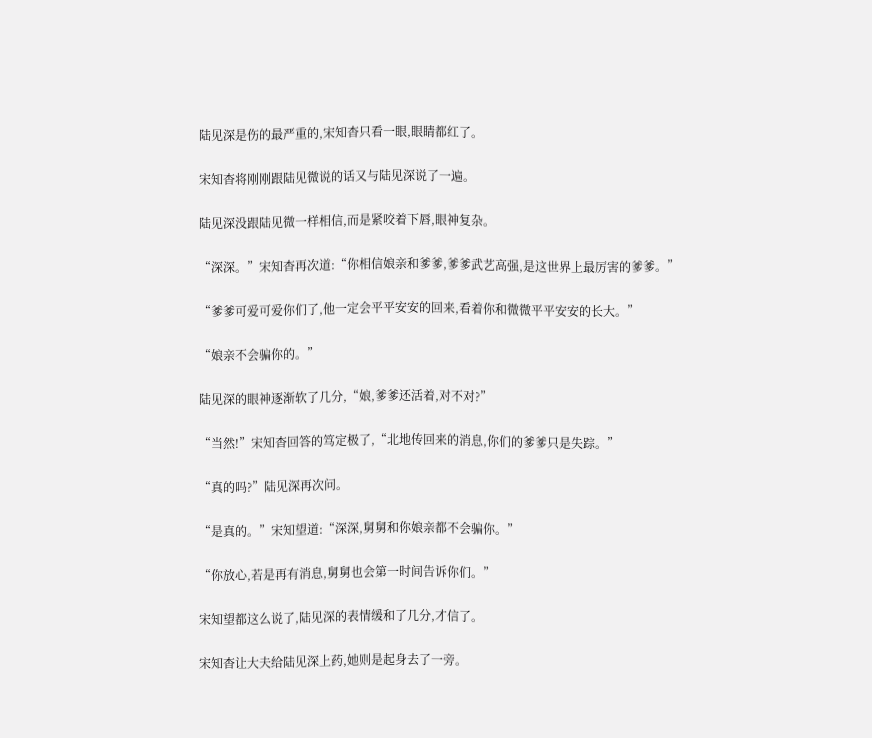陆见深是伤的最严重的,宋知杳只看一眼,眼睛都红了。

宋知杳将刚刚跟陆见微说的话又与陆见深说了一遍。

陆见深没跟陆见微一样相信,而是紧咬着下唇,眼神复杂。

“深深。”宋知杳再次道:“你相信娘亲和爹爹,爹爹武艺高强,是这世界上最厉害的爹爹。”

“爹爹可爱可爱你们了,他一定会平平安安的回来,看着你和微微平平安安的长大。”

“娘亲不会骗你的。”

陆见深的眼神逐渐软了几分,“娘,爹爹还活着,对不对?”

“当然!”宋知杳回答的笃定极了,“北地传回来的消息,你们的爹爹只是失踪。”

“真的吗?”陆见深再次问。

“是真的。”宋知望道:“深深,舅舅和你娘亲都不会骗你。”

“你放心,若是再有消息,舅舅也会第一时间告诉你们。”

宋知望都这么说了,陆见深的表情缓和了几分,才信了。

宋知杳让大夫给陆见深上药,她则是起身去了一旁。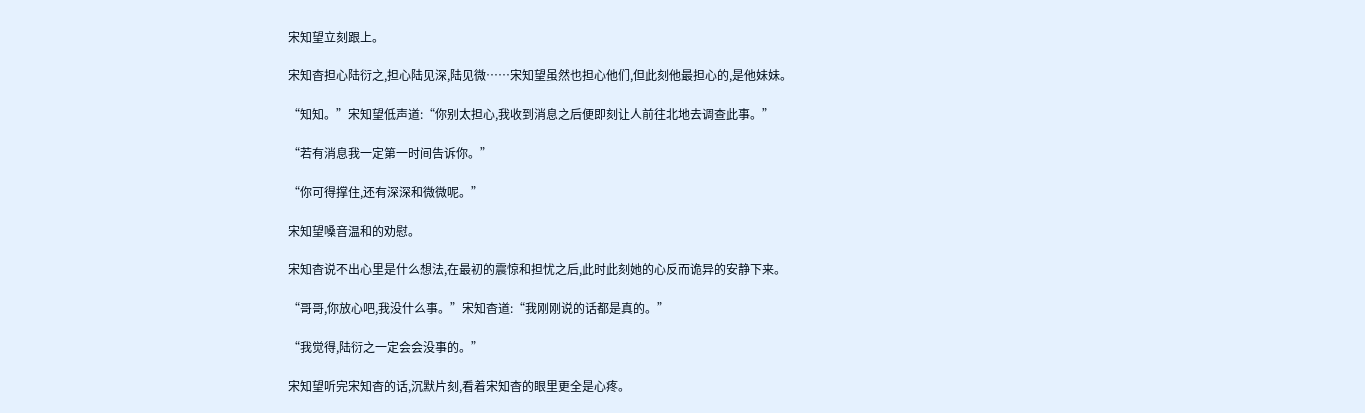宋知望立刻跟上。

宋知杳担心陆衍之,担心陆见深,陆见微……宋知望虽然也担心他们,但此刻他最担心的,是他妹妹。

“知知。”宋知望低声道:“你别太担心,我收到消息之后便即刻让人前往北地去调查此事。”

“若有消息我一定第一时间告诉你。”

“你可得撑住,还有深深和微微呢。”

宋知望嗓音温和的劝慰。

宋知杳说不出心里是什么想法,在最初的震惊和担忧之后,此时此刻她的心反而诡异的安静下来。

“哥哥,你放心吧,我没什么事。”宋知杳道:“我刚刚说的话都是真的。”

“我觉得,陆衍之一定会会没事的。”

宋知望听完宋知杳的话,沉默片刻,看着宋知杳的眼里更全是心疼。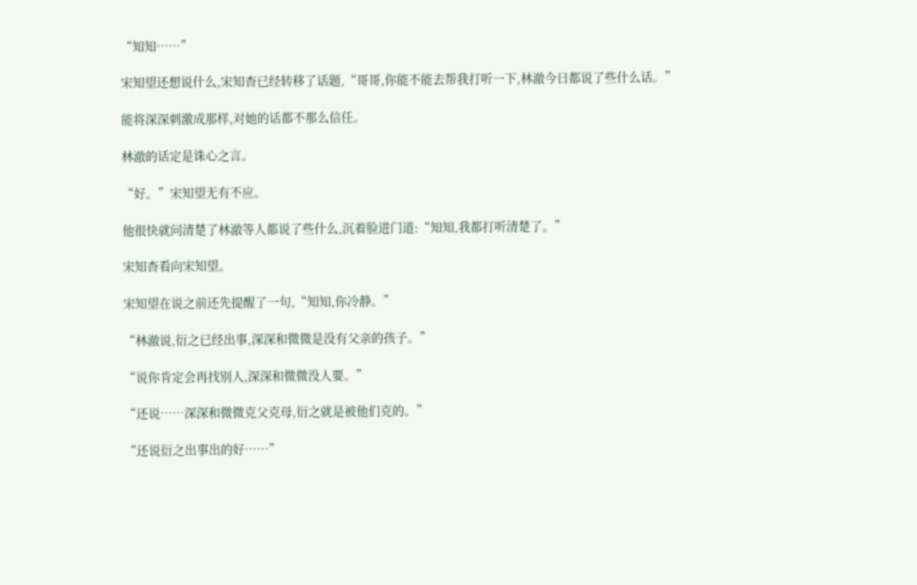“知知……”

宋知望还想说什么,宋知杳已经转移了话题,“哥哥,你能不能去帮我打听一下,林澈今日都说了些什么话。”

能将深深刺激成那样,对她的话都不那么信任。

林澈的话定是诛心之言。

“好。”宋知望无有不应。

他很快就问清楚了林澈等人都说了些什么,沉着脸进门道:“知知,我都打听清楚了。”

宋知杳看向宋知望。

宋知望在说之前还先提醒了一句,“知知,你冷静。”

“林澈说,衍之已经出事,深深和微微是没有父亲的孩子。”

“说你肯定会再找别人,深深和微微没人要。”

“还说……深深和微微克父克母,衍之就是被他们克的。”

“还说衍之出事出的好……”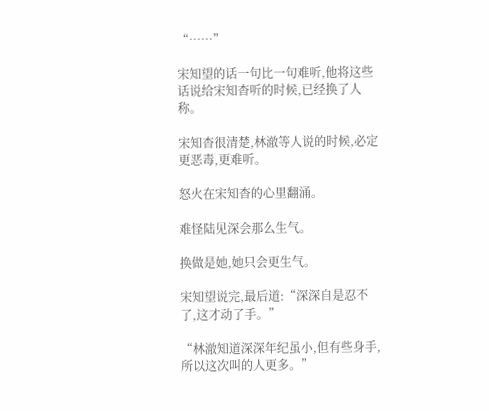“……”

宋知望的话一句比一句难听,他将这些话说给宋知杳听的时候,已经换了人称。

宋知杳很清楚,林澈等人说的时候,必定更恶毒,更难听。

怒火在宋知杳的心里翻涌。

难怪陆见深会那么生气。

换做是她,她只会更生气。

宋知望说完,最后道:“深深自是忍不了,这才动了手。”

“林澈知道深深年纪虽小,但有些身手,所以这次叫的人更多。”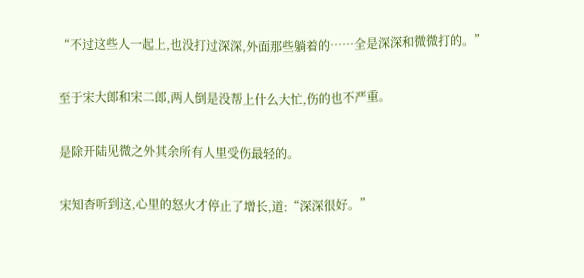“不过这些人一起上,也没打过深深,外面那些躺着的……全是深深和微微打的。”

至于宋大郎和宋二郎,两人倒是没帮上什么大忙,伤的也不严重。

是除开陆见微之外其余所有人里受伤最轻的。

宋知杳听到这,心里的怒火才停止了增长,道:“深深很好。”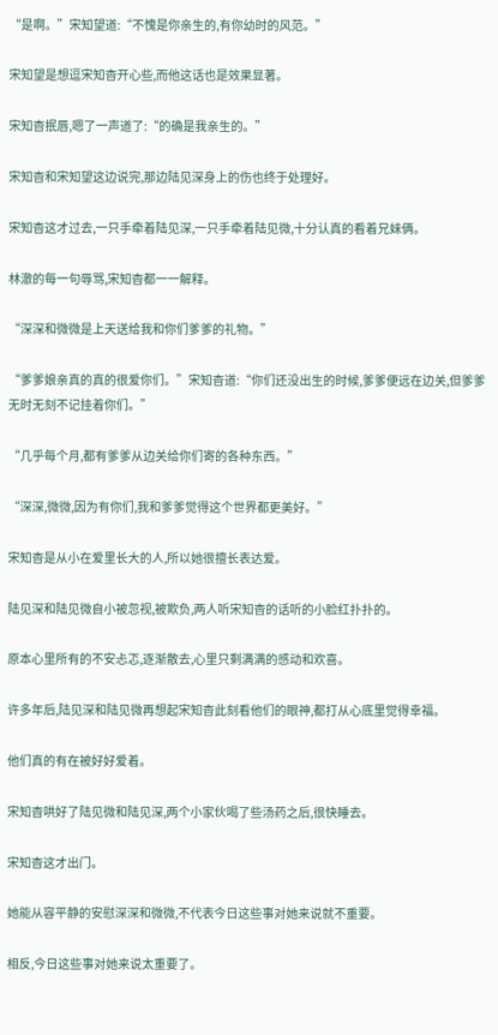“是啊。”宋知望道:“不愧是你亲生的,有你幼时的风范。”

宋知望是想逗宋知杳开心些,而他这话也是效果显著。

宋知杳抿唇,嗯了一声道了:“的确是我亲生的。”

宋知杳和宋知望这边说完,那边陆见深身上的伤也终于处理好。

宋知杳这才过去,一只手牵着陆见深,一只手牵着陆见微,十分认真的看着兄妹俩。

林澈的每一句辱骂,宋知杳都一一解释。

“深深和微微是上天送给我和你们爹爹的礼物。”

“爹爹娘亲真的真的很爱你们。”宋知杳道:“你们还没出生的时候,爹爹便远在边关,但爹爹无时无刻不记挂着你们。”

“几乎每个月,都有爹爹从边关给你们寄的各种东西。”

“深深,微微,因为有你们,我和爹爹觉得这个世界都更美好。”

宋知杳是从小在爱里长大的人,所以她很擅长表达爱。

陆见深和陆见微自小被忽视,被欺负,两人听宋知杳的话听的小脸红扑扑的。

原本心里所有的不安忐忑,逐渐散去,心里只剩满满的感动和欢喜。

许多年后,陆见深和陆见微再想起宋知杳此刻看他们的眼神,都打从心底里觉得幸福。

他们真的有在被好好爱着。

宋知杳哄好了陆见微和陆见深,两个小家伙喝了些汤药之后,很快睡去。

宋知杳这才出门。

她能从容平静的安慰深深和微微,不代表今日这些事对她来说就不重要。

相反,今日这些事对她来说太重要了。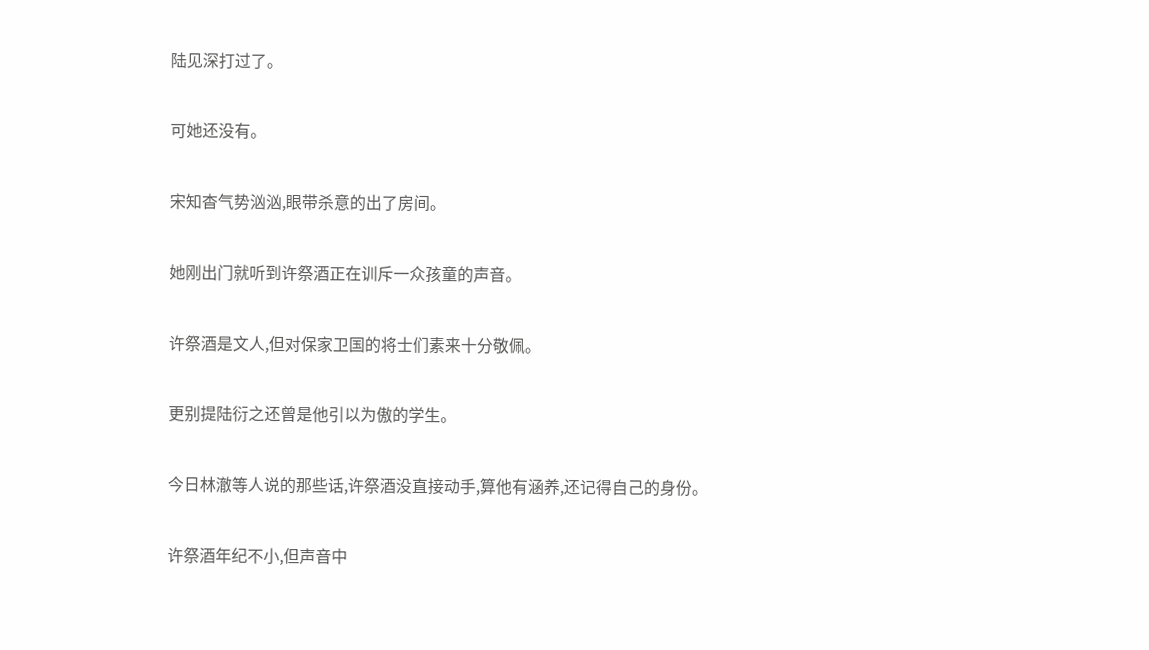陆见深打过了。

可她还没有。

宋知杳气势汹汹,眼带杀意的出了房间。

她刚出门就听到许祭酒正在训斥一众孩童的声音。

许祭酒是文人,但对保家卫国的将士们素来十分敬佩。

更别提陆衍之还曾是他引以为傲的学生。

今日林澈等人说的那些话,许祭酒没直接动手,算他有涵养,还记得自己的身份。

许祭酒年纪不小,但声音中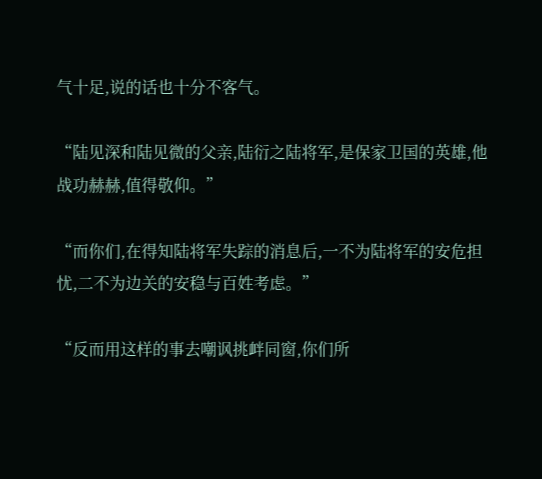气十足,说的话也十分不客气。

“陆见深和陆见微的父亲,陆衍之陆将军,是保家卫国的英雄,他战功赫赫,值得敬仰。”

“而你们,在得知陆将军失踪的消息后,一不为陆将军的安危担忧,二不为边关的安稳与百姓考虑。”

“反而用这样的事去嘲讽挑衅同窗,你们所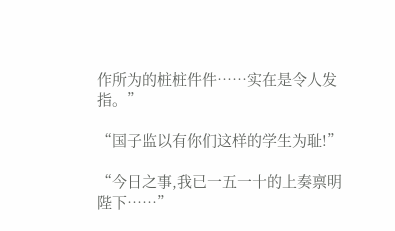作所为的桩桩件件……实在是令人发指。”

“国子监以有你们这样的学生为耻!”

“今日之事,我已一五一十的上奏禀明陛下……”